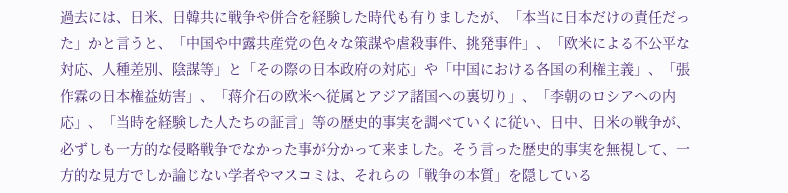過去には、日米、日韓共に戦争や併合を経験した時代も有りましたが、「本当に日本だけの責任だった」かと言うと、「中国や中露共産党の色々な策謀や虐殺事件、挑発事件」、「欧米による不公平な対応、人種差別、陰謀等」と「その際の日本政府の対応」や「中国における各国の利権主義」、「張作霖の日本権益妨害」、「蒋介石の欧米へ従属とアジア諸国への裏切り」、「李朝のロシアへの内応」、「当時を経験した人たちの証言」等の歴史的事実を調べていくに従い、日中、日米の戦争が、必ずしも一方的な侵略戦争でなかった事が分かって来ました。そう言った歴史的事実を無視して、一方的な見方でしか論じない学者やマスコミは、それらの「戦争の本質」を隠している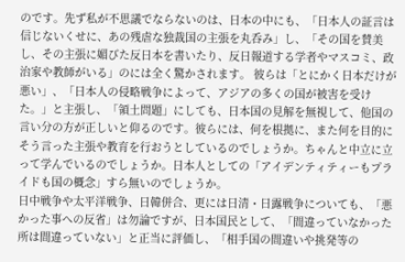のです。先ず私が不思議でならないのは、日本の中にも、「日本人の証言は信じないくせに、あの残虐な独裁国の主張を丸呑み」し、「その国を賛美し、その主張に媚びた反日本を書いたり、反日報道する学者やマスコミ、政治家や教師がいる」のには全く驚かされます。 彼らは「とにかく日本だけが悪い」、「日本人の侵略戦争によって、アジアの多くの国が被害を受けた。」と主張し、「領土問題」にしても、日本国の見解を無視して、他国の言い分の方が正しいと仰るのです。彼らには、何を根拠に、また何を目的にそう言った主張や教育を行おうとしているのでしょうか。ちゃんと中立に立って学んでいるのでしょうか。日本人としての「アイデンティティーもプライドも国の概念」すら無いのでしょうか。
日中戦争や太平洋戦争、日韓併合、更には日清・日露戦争についても、「悪かった事への反省」は勿論ですが、日本国民として、「間違っていなかった所は間違っていない」と正当に評価し、「相手国の間違いや挑発等の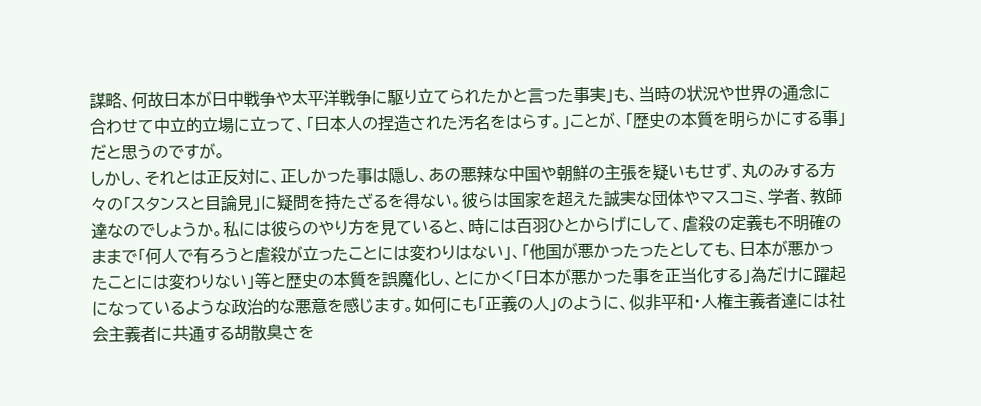謀略、何故日本が日中戦争や太平洋戦争に駆り立てられたかと言った事実」も、当時の状況や世界の通念に合わせて中立的立場に立って、「日本人の捏造された汚名をはらす。」ことが、「歴史の本質を明らかにする事」だと思うのですが。
しかし、それとは正反対に、正しかった事は隠し、あの悪辣な中国や朝鮮の主張を疑いもせず、丸のみする方々の「スタンスと目論見」に疑問を持たざるを得ない。彼らは国家を超えた誠実な団体やマスコミ、学者、教師達なのでしょうか。私には彼らのやり方を見ていると、時には百羽ひとからげにして、虐殺の定義も不明確のままで「何人で有ろうと虐殺が立ったことには変わりはない」、「他国が悪かったったとしても、日本が悪かったことには変わりない」等と歴史の本質を誤魔化し、とにかく「日本が悪かった事を正当化する」為だけに躍起になっているような政治的な悪意を感じます。如何にも「正義の人」のように、似非平和・人権主義者達には社会主義者に共通する胡散臭さを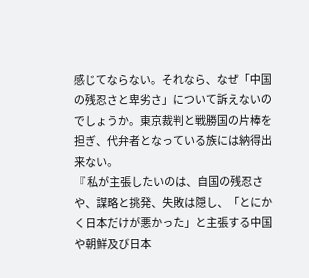感じてならない。それなら、なぜ「中国の残忍さと卑劣さ」について訴えないのでしょうか。東京裁判と戦勝国の片棒を担ぎ、代弁者となっている族には納得出来ない。
『 私が主張したいのは、自国の残忍さや、謀略と挑発、失敗は隠し、「とにかく日本だけが悪かった」と主張する中国や朝鮮及び日本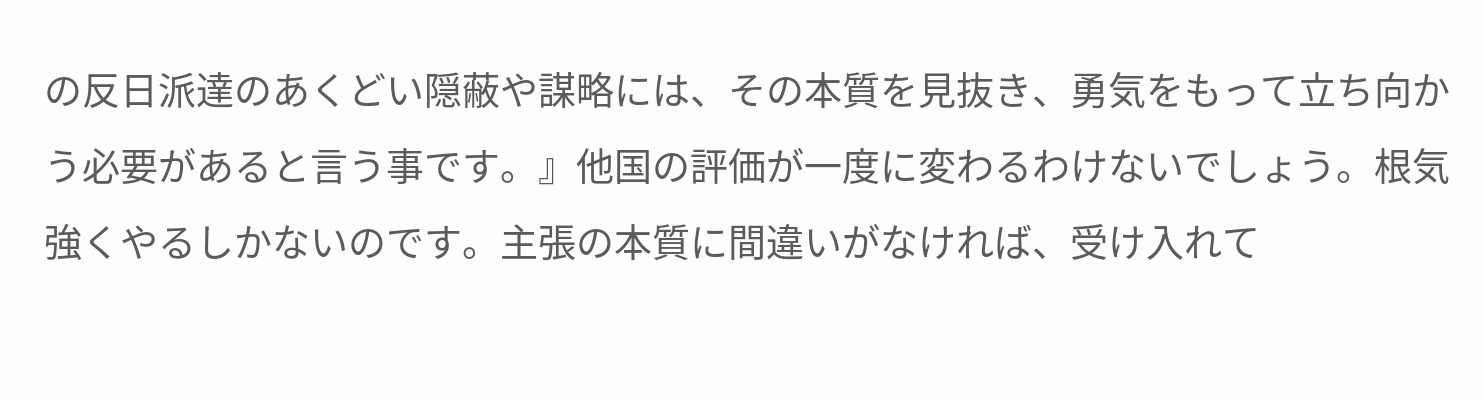の反日派達のあくどい隠蔽や謀略には、その本質を見抜き、勇気をもって立ち向かう必要があると言う事です。』他国の評価が一度に変わるわけないでしょう。根気強くやるしかないのです。主張の本質に間違いがなければ、受け入れて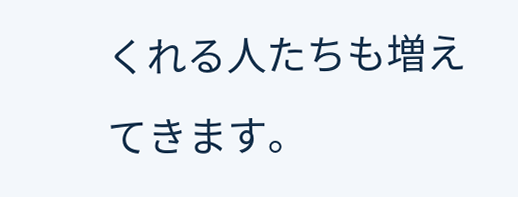くれる人たちも増えてきます。